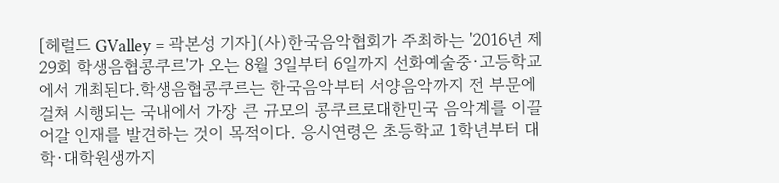[헤럴드 GValley = 곽본성 기자](사)한국음악협회가 주최하는 '2016년 제29회 학생음협콩쿠르'가 오는 8월 3일부터 6일까지 선화예술중·고등학교에서 개최된다.학생음협콩쿠르는 한국음악부터 서양음악까지 전 부문에 걸쳐 시행되는 국내에서 가장 큰 규모의 콩쿠르로대한민국 음악계를 이끌어갈 인재를 발견하는 것이 목적이다. 응시연령은 초등학교 1학년부터 대학·대학원생까지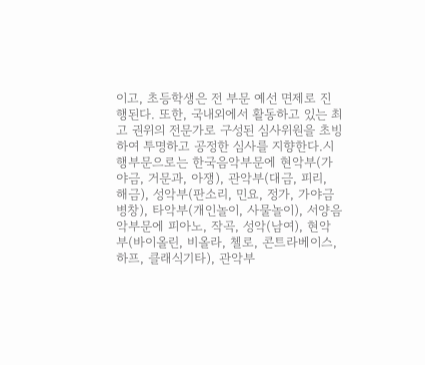이고, 초등학생은 전 부문 예선 면제로 진행된다. 또한, 국내외에서 활동하고 있는 최고 권위의 전문가로 구성된 심사위원을 초빙하여 투명하고 공정한 심사를 지향한다.시행부문으로는 한국음악부문에 현악부(가야금, 거문과, 아쟁), 관악부(대금, 피리, 해금), 성악부(판소리, 민요, 정가, 가야금병창), 타악부(개인놀이, 사물놀이), 서양음악부문에 피아노, 작곡, 성악(남여), 현악부(바이올린, 비올라, 첼로, 콘트라베이스, 하프, 클래식기타), 관악부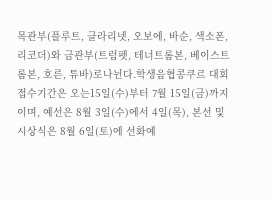목관부(플루트, 클라리넷, 오보에, 바순, 색소폰, 리코더)와 금관부(트럼펫, 테너트롬본, 베이스트롬본, 호른, 튜바)로나뉜다.학생음협콩쿠르 대회 접수기간은 오는15일(수)부터 7월 15일(금)까지이며, 예선은 8월 3일(수)에서 4일(목), 본선 및 시상식은 8월 6일(토)에 선화예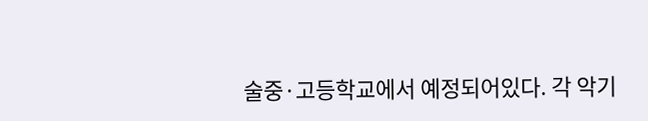술중·고등학교에서 예정되어있다. 각 악기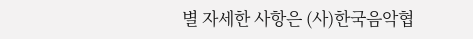별 자세한 사항은 (사)한국음악협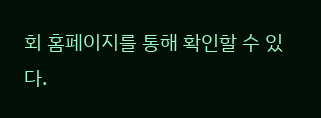회 홈페이지를 통해 확인할 수 있다.